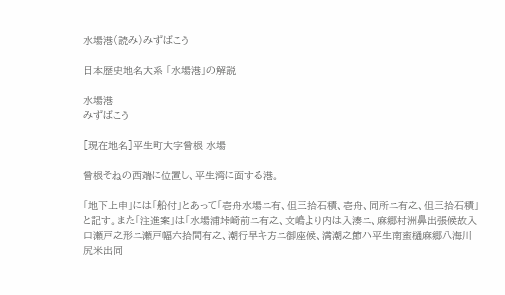水場港(読み)みずばこう

日本歴史地名大系 「水場港」の解説

水場港
みずばこう

[現在地名]平生町大字曾根 水場

曾根そねの西端に位置し、平生湾に面する港。

「地下上申」には「船付」とあって「壱舟水場ニ有、但三拾石積、壱舟、同所ニ有之、但三拾石積」と記す。また「注進案」は「水場浦垰崎前ニ有之、文嶋より内は入湊ニ、麻郷村洲鼻出張候故入口瀬戸之形ニ瀬戸幅六拾間有之、潮行早キ方ニ御座候、満潮之節ハ平生南蛮樋麻郷八海川尻米出同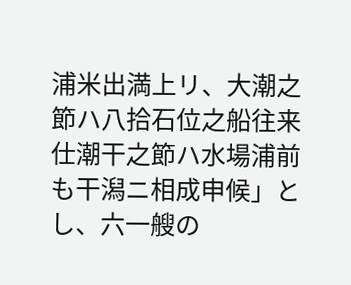浦米出満上リ、大潮之節ハ八拾石位之船往来仕潮干之節ハ水場浦前も干潟ニ相成申候」とし、六一艘の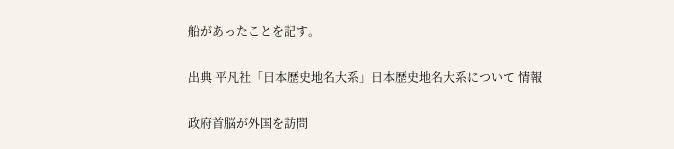船があったことを記す。

出典 平凡社「日本歴史地名大系」日本歴史地名大系について 情報

政府首脳が外国を訪問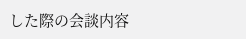した際の会談内容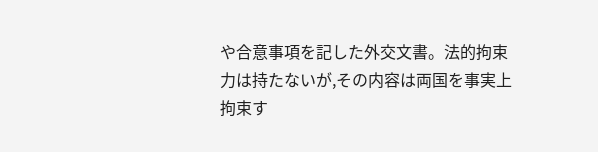や合意事項を記した外交文書。法的拘束力は持たないが,その内容は両国を事実上拘束す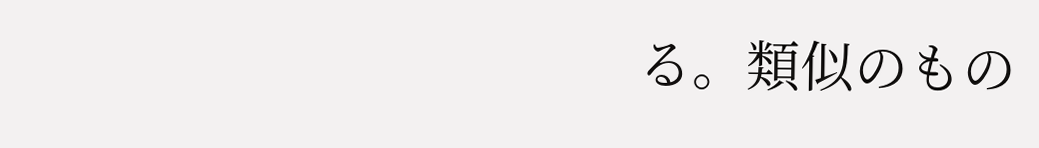る。類似のもの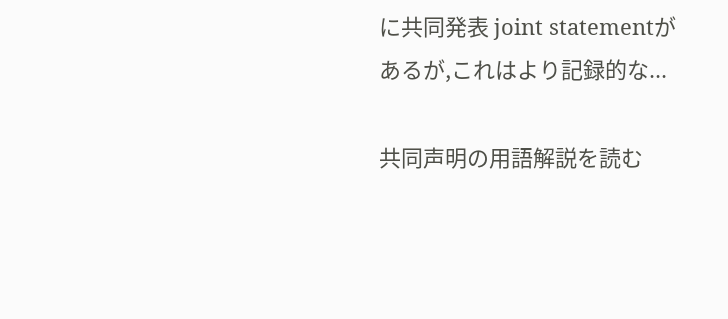に共同発表 joint statementがあるが,これはより記録的な...

共同声明の用語解説を読む